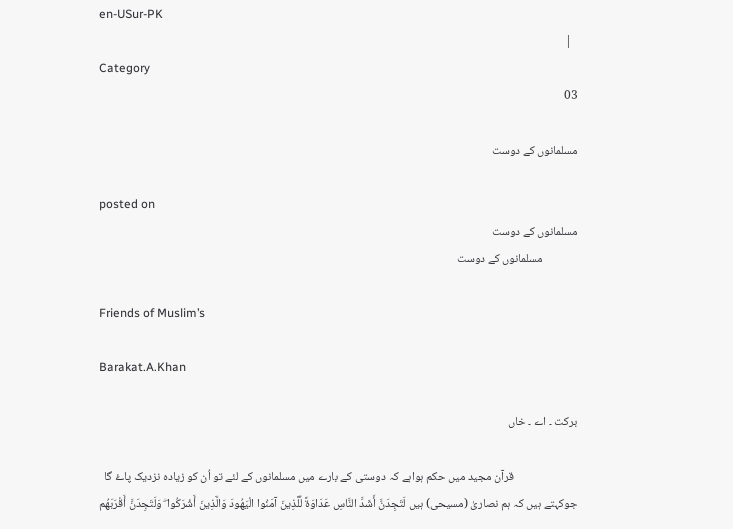en-USur-PK
  |
Category
03

مسلمانوں کے دوست

posted on
مسلمانوں کے دوست
             مسلمانوں کے دوست

Friends of Muslim’s

Barakat.A.Khan

برکت ۔ اے ۔ خاں

                        قرآن مجید میں حکم ہواہے کہ دوستی کے بارے میں مسلمانوں کے لئے تو اُن کو زیادہ نزدیک پاۓ گا جوکہتے ہیں کہ ہم نصاریٰ (مسیحی) ہیں لَتَجِدَنَّ أَشَدَّ النَّاسِ عَدَاوَةً لِّلَّذِينَ آمَنُوا الْيَهُودَ وَالَّذِينَ أَشْرَكُوا ۖ وَلَتَجِدَنَّ أَقْرَبَهُم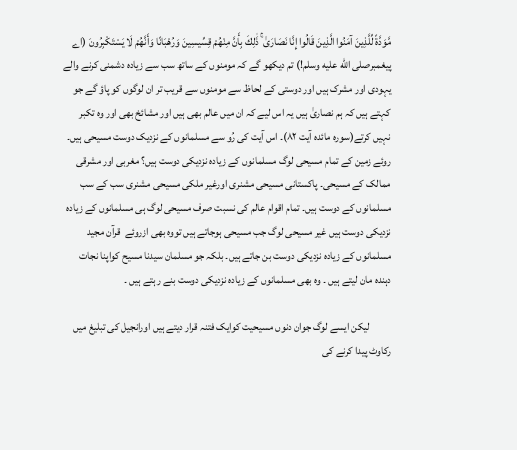مَّوَدَّةً لِّلَّذِينَ آمَنُوا الَّذِينَ قَالُوا إِنَّا نَصَارَىٰ ۚ ذَٰلِكَ بِأَنَّ مِنْهُمْ قِسِّيسِينَ وَرُهْبَانًا وَأَنَّهُمْ لَا يَسْتَكْبِرُونَ (اے پیغمبرصلى الله عليه وسلم!) تم دیکھو گے کہ مومنوں کے ساتھ سب سے زیادہ دشمنی کرنے والے یہودی اور مشرک ہیں اور دوستی کے لحاظ سے مومنوں سے قریب تر ان لوگوں کو پاؤ گے جو کہتے ہیں کہ ہم نصاریٰ ہیں یہ اس لیے کہ ان میں عالم بھی ہیں اور مشائخ بھی اور وہ تکبر نہیں کرتے(سورہ مائدہ آیت ۸۲)۔ اس آیت کی رُو سے مسلمانوں کے نزدیک دوست مسیحی ہیں۔ روئے زمین کے تمام مسیحی لوگ مسلمانوں کے زیادہ نزدیکی دوست ہیں؟ مغربی اور مشرقی ممالک کے مسیحی۔ پاکستانی مسیحی مشنری اورغیر ملکی مسیحی مشنری سب کے سب مسلمانوں کے دوست ہیں۔ تمام اقوام عالم کی نسبت صرف مسیحی لوگ ہی مسلمانوں کے زیادہ نزدیکی دوست ہیں غیر مسیحی لوگ جب مسیحی ہوجاتے ہیں تووہ بھی ازروئے  قرآن مجید مسلمانوں کے زیادہ نزدیکی دوست بن جاتے ہیں۔ بلکہ جو مسلمان سیدنا مسیح کواپنا نجات دہندہ مان لیتے ہیں ۔ وہ بھی مسلمانوں کے زیادہ نزدیکی دوست بنے رہتے ہیں ۔

          لیکن ایسے لوگ جوان دنوں مسیحیت کوایک فتنہ قرار دیتے ہیں اورانجیل کی تبلیغ میں رکاوٹ پیدا کرنے کی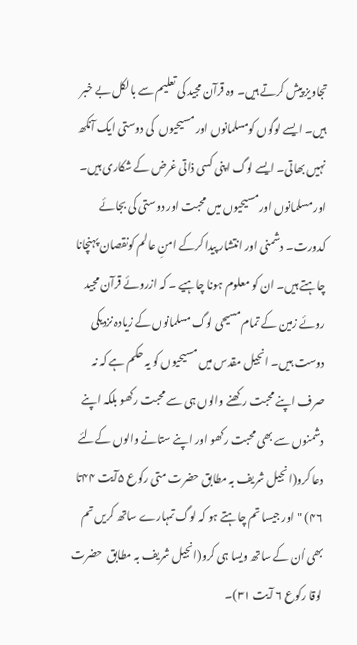تجاویز پیش کرتے ہیں۔ وہ قرآن مجید کی تعلیم سے بالکل بے خبر ہیں۔ ایسے لوگوں کومسلمانوں اور مسیحیوں  کی دوستی ایک آنکھ نہیں بھاتی۔ ایسے لوگ اپنی کسی ذاتی غرض کے شکاری ہیں۔ اور مسلمانوں اورمسیحیوں میں محبت اور دوستی کی بجائے کدورت۔ دشمنی اور انتشار پیدا کرکے امنِ عالم کونقصان پہنچانا چاہتے ہیں۔ ان کو معلوم ہونا چاہیے ۔ کہ ازروئے قرآن مجید روئے زمین کے تمام مسیحی لوگ مسلمانوں کے زیادہ نزدیکی دوست ہیں۔ انجیل مقدس میں مسیحیوں کو یہ حکم ہے کہ نہ صرف اپنے محبت رکھنے والوں ہی سے محبت رکھو بلکہ اپنے دشمنوں سے بھی محبت رکھو اور اپنے ستانے والوں کےلئے دعا کرو(انجیل شریف بہ مطابق حضرت متی رکوع ۵آیت ۴۴تا ۴۶) "اور جیسا تم چاہتے ہو کہ لوگ تمہارے ساتھ کریں تم بھی اُن کے ساتھ ویسا ہی کرو(انجیل شریف بہ مطابق  حضرت لوقا رکوع ۶ آیت ۳۱)۔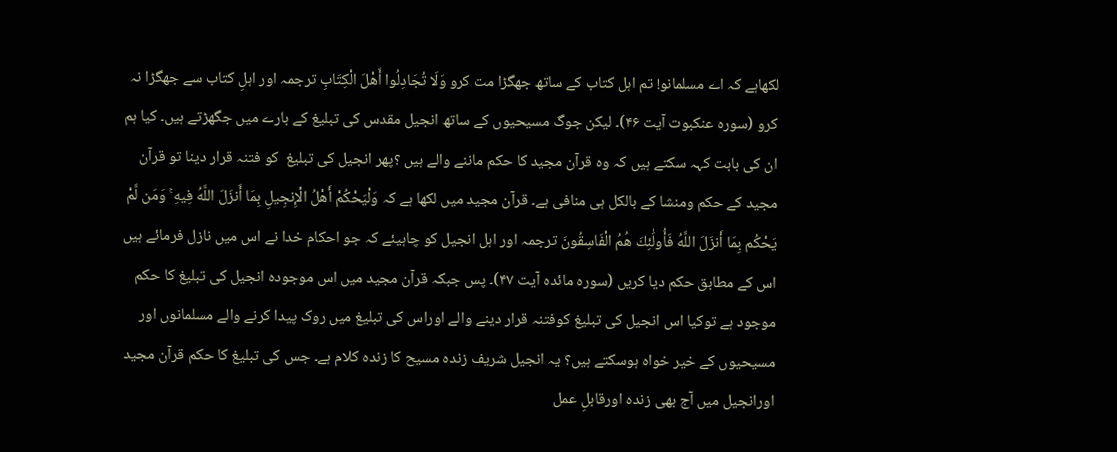لکھاہے کہ اے مسلمانو! تم اہل کتاب کے ساتھ جھگڑا مت کرو وَلَا تُجَادِلُوا أَهْلَ الْكِتَابِ ترجمہ اور اہلِ کتاب سے جھگڑا نہ کرو (سورہ عنکبوت آیت ۴۶)۔ لیکن جوگ مسیحیوں کے ساتھ انجیل مقدس کی تبلیغ کے بارے میں جگھڑتے ہیں۔ کیا ہم ان کی بابت کہہ سکتے ہیں کہ وہ قرآن مجید کا حکم ماننے والے ہیں ؟پھر انجیل کی تبلیغ  کو فتنہ قرار دینا تو قرآن مجید کے حکم ومنشا کے بالکل ہی منافی ہے۔ قرآن مجید میں لکھا ہے کہ وَلْيَحْكُمْ أَهْلُ الْإِنجِيلِ بِمَا أَنزَلَ اللَّهُ فِيهِ ۚ وَمَن لَّمْ يَحْكُم بِمَا أَنزَلَ اللَّهُ فَأُولَٰئِكَ هُمُ الْفَاسِقُونَ ترجمہ اور اہل انجیل کو چاہیئے کہ جو احکام خدا نے اس میں نازل فرمائے ہیں اس کے مطابق حکم دیا کریں (سورہ مائدہ آیت ۴۷)۔ پس جبکہ قرآن مجید میں اس موجودہ انجیل کی تبلیغ کا حکم موجود ہے توکیا اس انجیل کی تبلیغ کوفتنہ قرار دینے والے اوراس کی تبلیغ میں روک پیدا کرنے والے مسلمانوں اور مسیحیوں کے خیر خواہ ہوسکتے ہیں؟ یہ انجیل شریف زندہ مسیح کا زندہ کلام ہے۔ جس کی تبلیغ کا حکم قرآن مجید اورانجیل میں آج بھی زندہ اورقابلِ عمل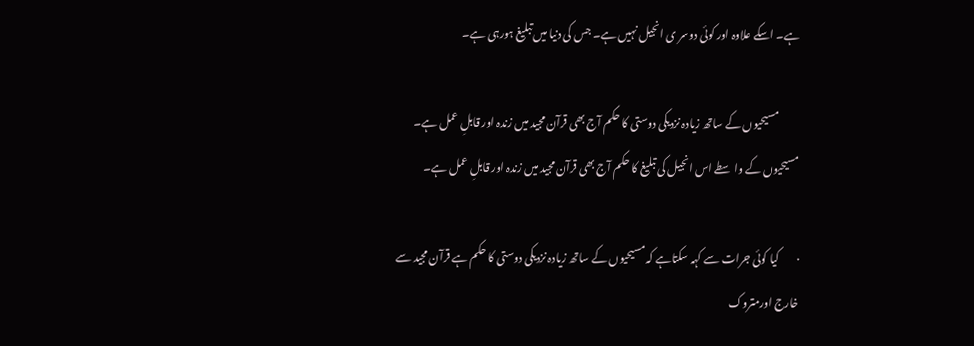ہے۔ اسکے علاوہ اور کوئی دوسر ی انجیل نہیں ہے۔ جس کی دنیا میں تبلیغ ہورہی ہے۔

          مسیحیوں کے ساتھ زیادہ نزدیکی دوستی کا حکم آج بھی قرآن مجید میں زندہ اور قابلِ عمل ہے۔ مسیحیوں کے واسطے اس انجیل کی تبلیغ کا حکم آج بھی قرآن مجید میں زندہ اور قابلِ عمل ہے۔

·        کیا کوئی جرات سے کہہ سکتاہے کہ مسیحیوں کے ساتھ زیادہ نزدیکی دوستی کا حکم ہے قرآن مجید سے خارج اورمتروک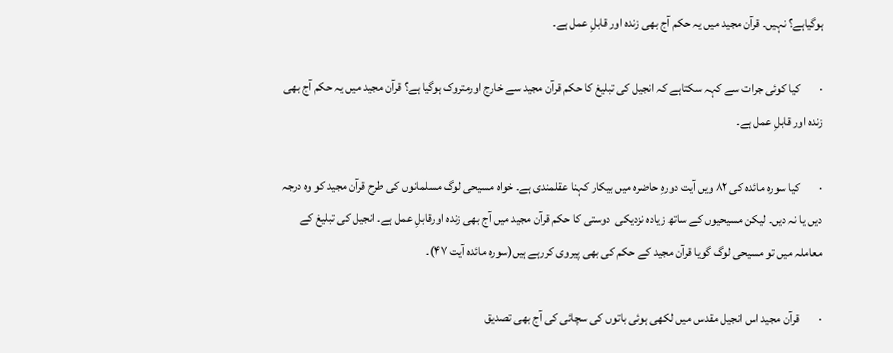ہوگیاہے؟ نہیں۔ قرآن مجید میں یہ حکم آج بھی زندہ اور قابلِ عمل ہے۔

·        کیا کوئی جرات سے کہہ سکتاہے کہ انجیل کی تبلیغ کا حکم قرآن مجید سے خارج اورمتروک ہوگیا ہے؟ قرآن مجید میں یہ حکم آج بھی زندہ اور قابلِ عمل ہے۔

·        کیا سورہ مائدہ کی ۸۲ ویں آیت دورہِ حاضرہ میں بیکار کہنا عقلمندی ہے۔ خواہ مسیحی لوگ مسلمانوں کی طرح قرآن مجید کو وہ درجہ دیں یا نہ دیں۔ لیکن مسیحیوں کے ساتھ زیادہ نزدیکی  دوستی کا حکم قرآن مجید میں آج بھی زندہ اورقابلِ عمل ہے۔ انجیل کی تبلیغ کے معاملہ میں تو مسیحی لوگ گویا قرآن مجید کے حکم کی بھی پیروی کررہے ہیں(سورہ مائدہ آیت ۴۷)۔

·        قرآن مجید اس انجیل مقدس میں لکھی ہوئی باتوں کی سچائی کی آج بھی تصدیق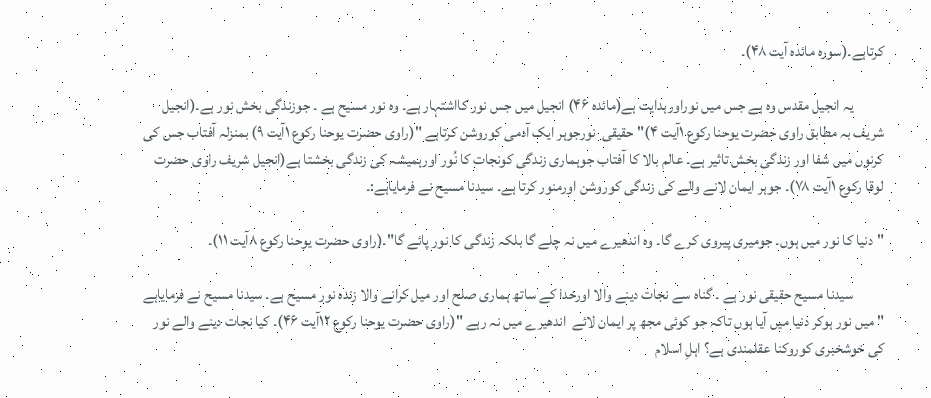کرتاہے۔(سورہ مائدہ آیت ۴۸)۔

          یہ انجیل مقدس وہ ہے جس میں نوراورہدایت ہے(مائدہ ۴۶) انجیل میں جس نور کااشتہار ہے۔ وہ نور مسیح ہے ۔ جوزندگی بخش نور ہے۔(انجیل شریف بہ مطابق راوی حضرت یوحنا رکوع ۱آیت ۴)" حقیقی  نورجوہر ایک آدمی کوروشن کرتاہے "(راوی حضرت یوحنا رکوع ۱آیت ۹) بمنزلہ آفتاب جس کی کرنوں میں شفا اور زندگی بخش تاثیر ہے۔ عالم بالا کا آفتاب جوہماری زندگی کونجات کا نُور اورہمیشہ کی زندگی بخشتا ہے(انجیل شریف راوی حضرت لوقا رکوع ۱آیت ۷۸)۔ جوہر ایمان لانے والے کی زندگی کوروشن اورمنور کرتا ہے۔ سیدنا مسیح نے فرمایاہے:۔

"دنیا کا نور میں ہوں۔ جومیری پیروی کرے گا۔ وہ اندھیرے میں نہ چلے گا بلکہ زندگی کا نور پائے گا"۔(راوی حضرت یوحنا رکوع ۸آیت ۱۱)۔

          سیدنا مسیح حقیقی نور ہے ۔ گناہ سے نجات دینے والا اورخدا کے ساتھ ہماری صلح اور میل کرانے والا زندہ نور مسیح ہے۔ سیدنا مسیح نے فرمایاہے " میں نور ہوکر دنیا میں آیا ہوں تاکہ جو کوئی مجھ پر ایمان لائے  اندھیرے میں نہ رہے "(راوی حضرت یوحنا رکوع ۱۲آیت ۴۶)۔ کیا نجات دینے والے نور کی خوشخبری کوروکنا عقلمندی ہے؟ اہلِ اسلام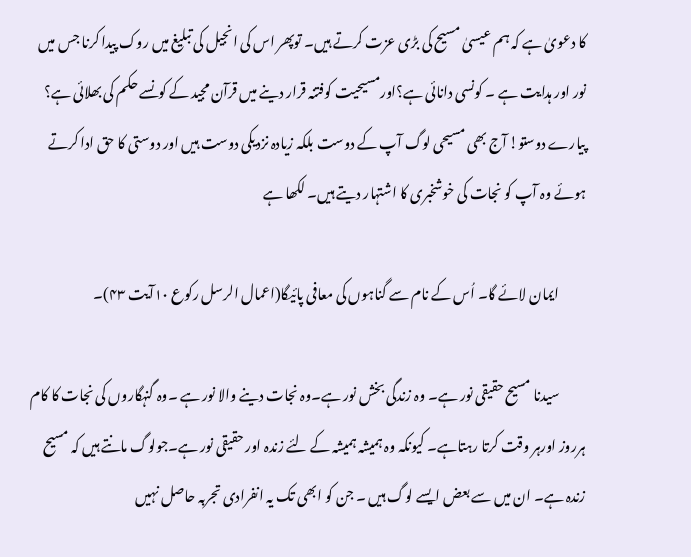کا دعویٰ ہے کہ ہم عیسیٰ مسیح کی بڑی عزت کرتے ہیں۔ توپھر اس کی انجیل کی تبلیغ میں روک پیدا کرنا جس میں نور اور ہدایت ہے ۔ کونسی دانائی ہے؟اورمسیحیت کوفتنہ قرار دینے میں قرآن مجید کے کونسے حکم کی بھلائی ہے؟ پیارے دوستو! آج بھی مسیحی لوگ آپ کے دوست بلکہ زیادہ نزدیکی دوست ہیں اور دوستی کا حق ادا کرتے ہوئے وہ آپ کو نجات کی خوشخبری کا اشتہار دیتے ہیں۔ لکھا ہے

          ایمان لائے گا۔ اُس کے نام سے گناہوں کی معافی پائیگا(اعمال الرسل رکوع ۱۰آیت ۴۳)۔

          سیدنا مسیح حقیقی نور ہے۔ وہ زندگی بخش نور ہے۔وہ نجات دینے والا نور ہے ۔وہ گنہگاروں کی نجات کا کام ہرروز اورہر وقت کرتا رہتاہے۔ کیونکہ وہ ہمیشہ ہمیشہ کے لئے زندہ اور حقیقی نور ہے۔جولوگ مانتے ہیں کہ مسیح زندہ ہے۔ ان میں سے بعض ایسے لوگ ہیں ۔ جن کو ابھی تک یہ انفرادی تجربہ حاصل نہیں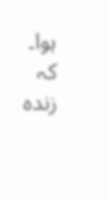ہوا۔ کہ زندہ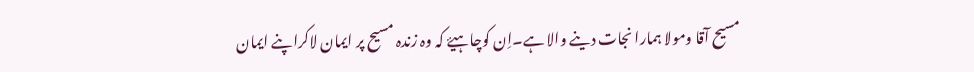مسیح آقا ومولا ہمارا نجات دینے والا ہے۔اِن کوچاہیۓ کہ وہ زندہ مسیح پر ایمان لاکراپنے ایمان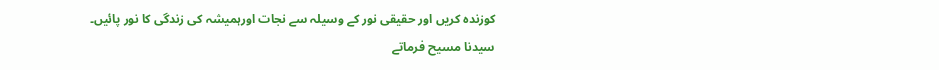کوزندہ کریں اور حقیقی نور کے وسیلہ سے نجات اورہمیشہ کی زندگی کا نور پائیں۔ سیدنا مسیح فرماتے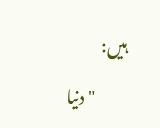ہیں:

          "دنیا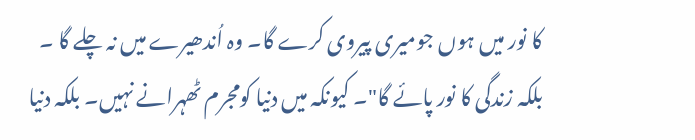کا نور میں ہوں جومیری پیروی کرے گا۔ وہ اُندھیرے میں نہ چلے گا ۔ بلکہ زندگی کا نور پائے گا"۔ کیونکہ میں دنیا کومجرم ٹھہرانے نہیں۔ بلکہ دنیا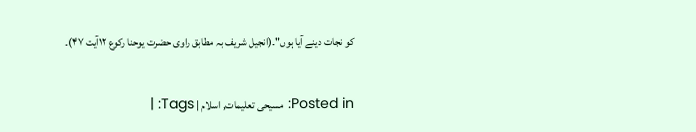کو نجات دینے آیا ہوں"۔(انجیل شریف بہ مطابق راوی حضرت یوحنا رکوع ۱۲آیت ۴۷)۔

Posted in: مسیحی تعلیمات, اسلام | Tags: |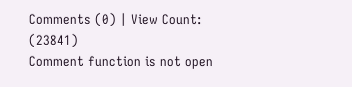Comments (0) | View Count: (23841)
Comment function is not open